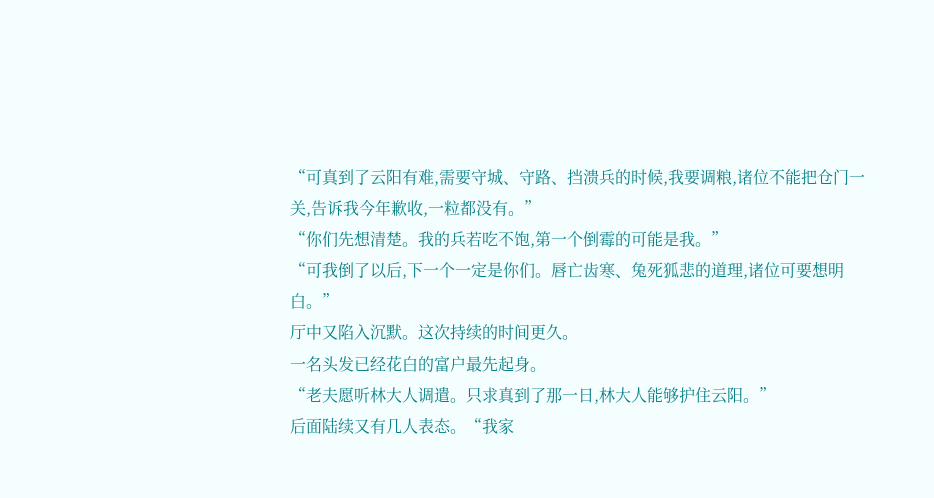“可真到了云阳有难,需要守城、守路、挡溃兵的时候,我要调粮,诸位不能把仓门一关,告诉我今年歉收,一粒都没有。”
“你们先想清楚。我的兵若吃不饱,第一个倒霉的可能是我。”
“可我倒了以后,下一个一定是你们。唇亡齿寒、兔死狐悲的道理,诸位可要想明白。”
厅中又陷入沉默。这次持续的时间更久。
一名头发已经花白的富户最先起身。
“老夫愿听林大人调遣。只求真到了那一日,林大人能够护住云阳。”
后面陆续又有几人表态。“我家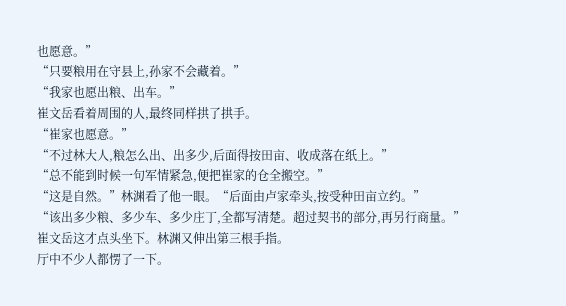也愿意。”
“只要粮用在守县上,孙家不会藏着。”
“我家也愿出粮、出车。”
崔文岳看着周围的人,最终同样拱了拱手。
“崔家也愿意。”
“不过林大人,粮怎么出、出多少,后面得按田亩、收成落在纸上。”
“总不能到时候一句军情紧急,便把崔家的仓全搬空。”
“这是自然。”林渊看了他一眼。“后面由卢家牵头,按受种田亩立约。”
“该出多少粮、多少车、多少庄丁,全都写清楚。超过契书的部分,再另行商量。”
崔文岳这才点头坐下。林渊又伸出第三根手指。
厅中不少人都愣了一下。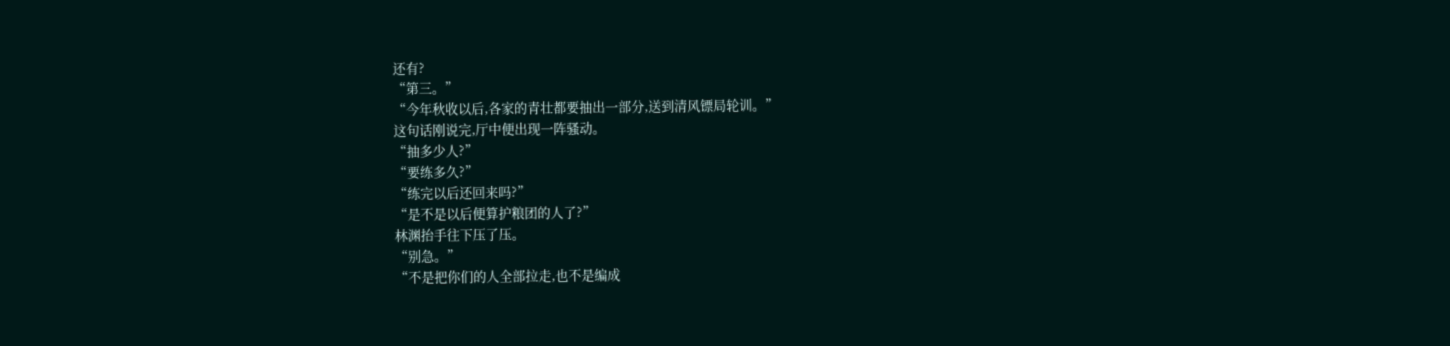还有?
“第三。”
“今年秋收以后,各家的青壮都要抽出一部分,送到清风镖局轮训。”
这句话刚说完,厅中便出现一阵骚动。
“抽多少人?”
“要练多久?”
“练完以后还回来吗?”
“是不是以后便算护粮团的人了?”
林渊抬手往下压了压。
“别急。”
“不是把你们的人全部拉走,也不是编成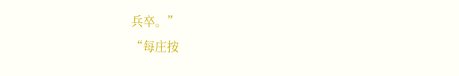兵卒。”
“每庄按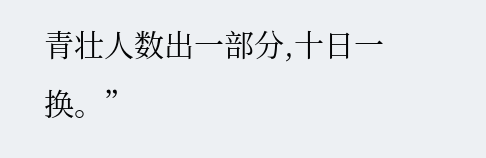青壮人数出一部分,十日一换。”